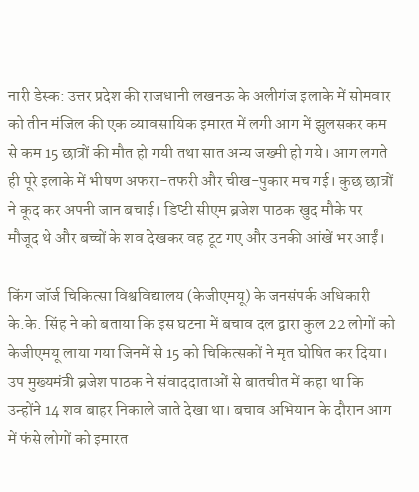नारी डेस्क: उत्तर प्रदेश की राजधानी लखनऊ के अलीगंज इलाके में सोमवार को तीन मंजिल की एक व्यावसायिक इमारत में लगी आग में झुलसकर कम से कम 15 छात्रों की मौत हो गयी तथा सात अन्य जख्मी हो गये। आग लगते ही पूरे इलाके में भीषण अफरा-तफरी और चीख-पुकार मच गई। कुछ छात्रों ने कूद कर अपनी जान बचाई। डिप्टी सीएम ब्रजेश पाठक खुद मौके पर मौजूद थे और बच्चों के शव देखकर वह टूट गए और उनकी आंखें भर आईं।

किंग जॉर्ज चिकित्सा विश्वविद्यालय (केजीएमयू) के जनसंपर्क अधिकारी के.के. सिंह ने को बताया कि इस घटना में बचाव दल द्वारा कुल 22 लोगों को केजीएमयू लाया गया जिनमें से 15 को चिकित्सकों ने मृत घोषित कर दिया। उप मुख्यमंत्री ब्रजेश पाठक ने संवाददाताओं से बातचीत में कहा था कि उन्होंने 14 शव बाहर निकाले जाते देखा था। बचाव अभियान के दौरान आग में फंसे लोगों को इमारत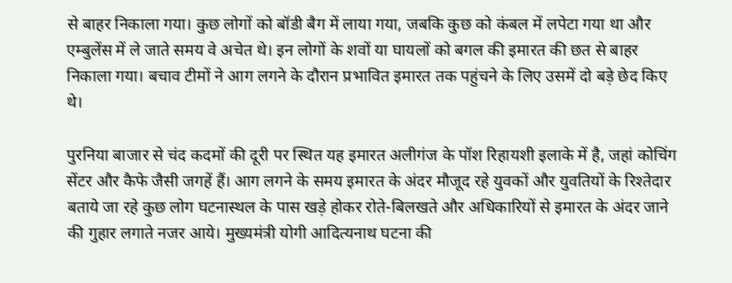से बाहर निकाला गया। कुछ लोगों को बॉडी बैग में लाया गया, जबकि कुछ को कंबल में लपेटा गया था और एम्बुलेंस में ले जाते समय वे अचेत थे। इन लोगों के शवों या घायलों को बगल की इमारत की छत से बाहर निकाला गया। बचाव टीमों ने आग लगने के दौरान प्रभावित इमारत तक पहुंचने के लिए उसमें दो बड़े छेद किए थे।

पुरनिया बाजार से चंद कदमों की दूरी पर स्थित यह इमारत अलीगंज के पॉश रिहायशी इलाके में है, जहां कोचिंग सेंटर और कैफे जैसी जगहें हैं। आग लगने के समय इमारत के अंदर मौजूद रहे युवकों और युवतियों के रिश्तेदार बताये जा रहे कुछ लोग घटनास्थल के पास खड़े होकर रोते-बिलखते और अधिकारियों से इमारत के अंदर जाने की गुहार लगाते नजर आये। मुख्यमंत्री योगी आदित्यनाथ घटना की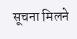सूचना मिलने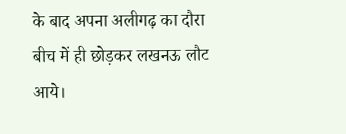के बाद अपना अलीगढ़ का दौरा बीच में ही छोड़कर लखनऊ लौट आये।